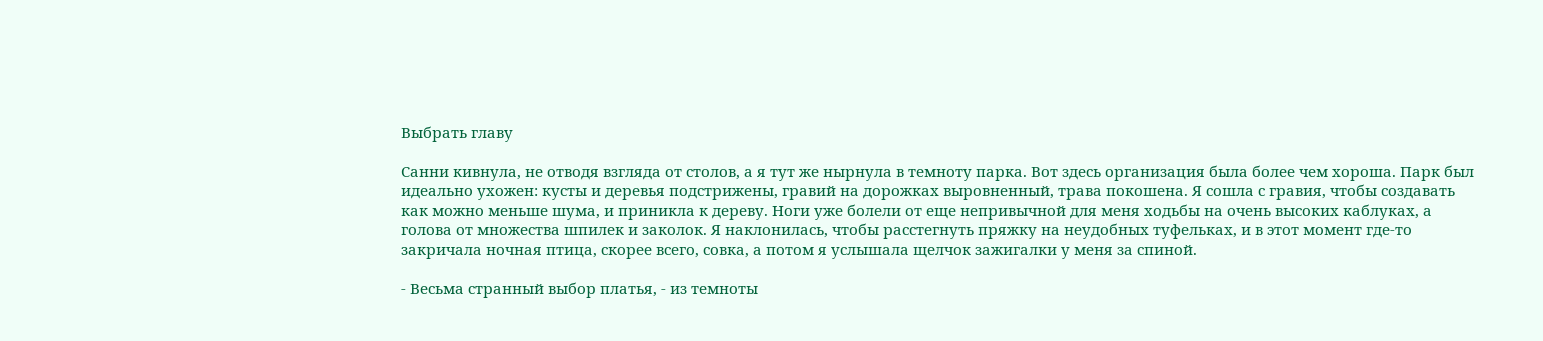Выбрать главу

Санни кивнула, не отводя взгляда от столов, а я тут же нырнула в темноту парка. Вот здесь организация была более чем хороша. Парк был идеально ухожен: кусты и деревья подстрижены, гравий на дорожках выровненный, трава покошена. Я сошла с гравия, чтобы создавать как можно меньше шума, и приникла к дереву. Ноги уже болели от еще непривычной для меня ходьбы на очень высоких каблуках, а голова от множества шпилек и заколок. Я наклонилась, чтобы расстегнуть пряжку на неудобных туфельках, и в этот момент где-то закричала ночная птица, скорее всего, совка, а потом я услышала щелчок зажигалки у меня за спиной.

- Весьма странный выбор платья, - из темноты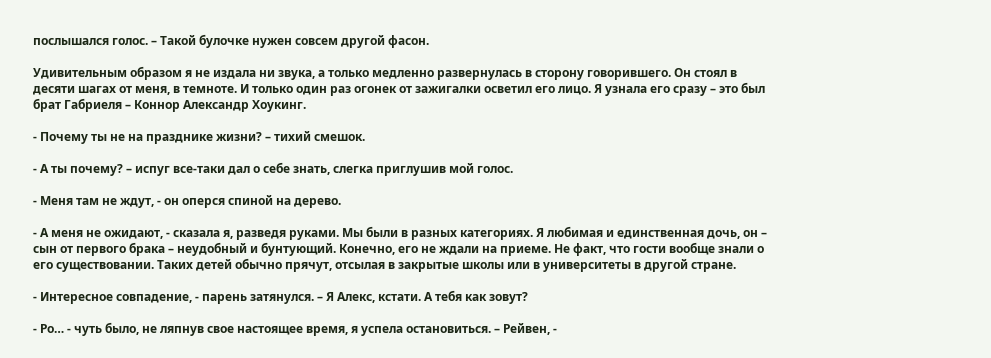послышался голос. – Такой булочке нужен совсем другой фасон.

Удивительным образом я не издала ни звука, а только медленно развернулась в сторону говорившего. Он стоял в десяти шагах от меня, в темноте. И только один раз огонек от зажигалки осветил его лицо. Я узнала его сразу – это был брат Габриеля – Коннор Александр Хоукинг.

- Почему ты не на празднике жизни? – тихий смешок.

- А ты почему? – испуг все-таки дал о себе знать, слегка приглушив мой голос.

- Меня там не ждут, - он оперся спиной на дерево.

- А меня не ожидают, - сказала я, разведя руками. Мы были в разных категориях. Я любимая и единственная дочь, он – сын от первого брака – неудобный и бунтующий. Конечно, его не ждали на приеме. Не факт, что гости вообще знали о его существовании. Таких детей обычно прячут, отсылая в закрытые школы или в университеты в другой стране.

- Интересное совпадение, - парень затянулся. – Я Алекс, кстати. А тебя как зовут?

- Ро… - чуть было, не ляпнув свое настоящее время, я успела остановиться. – Рейвен, -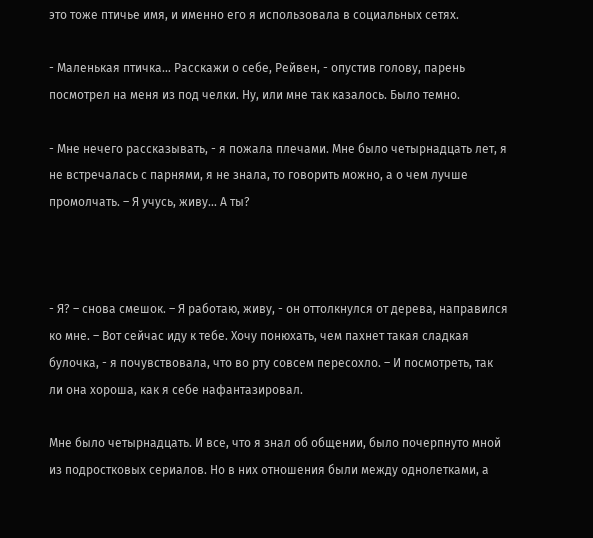это тоже птичье имя, и именно его я использовала в социальных сетях.

- Маленькая птичка… Расскажи о себе, Рейвен, - опустив голову, парень посмотрел на меня из под челки. Ну, или мне так казалось. Было темно.

- Мне нечего рассказывать, - я пожала плечами. Мне было четырнадцать лет, я не встречалась с парнями, я не знала, то говорить можно, а о чем лучше промолчать. – Я учусь, живу... А ты?



- Я? – снова смешок. – Я работаю, живу, - он оттолкнулся от дерева, направился ко мне. – Вот сейчас иду к тебе. Хочу понюхать, чем пахнет такая сладкая булочка, - я почувствовала, что во рту совсем пересохло. – И посмотреть, так ли она хороша, как я себе нафантазировал.

Мне было четырнадцать. И все, что я знал об общении, было почерпнуто мной из подростковых сериалов. Но в них отношения были между однолетками, а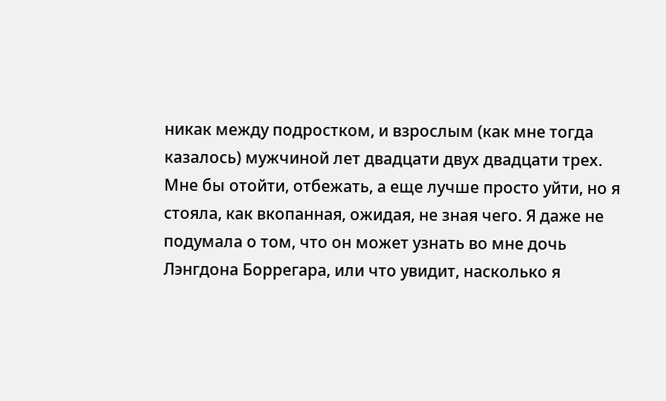никак между подростком, и взрослым (как мне тогда казалось) мужчиной лет двадцати двух двадцати трех. Мне бы отойти, отбежать, а еще лучше просто уйти, но я стояла, как вкопанная, ожидая, не зная чего. Я даже не подумала о том, что он может узнать во мне дочь Лэнгдона Боррегара, или что увидит, насколько я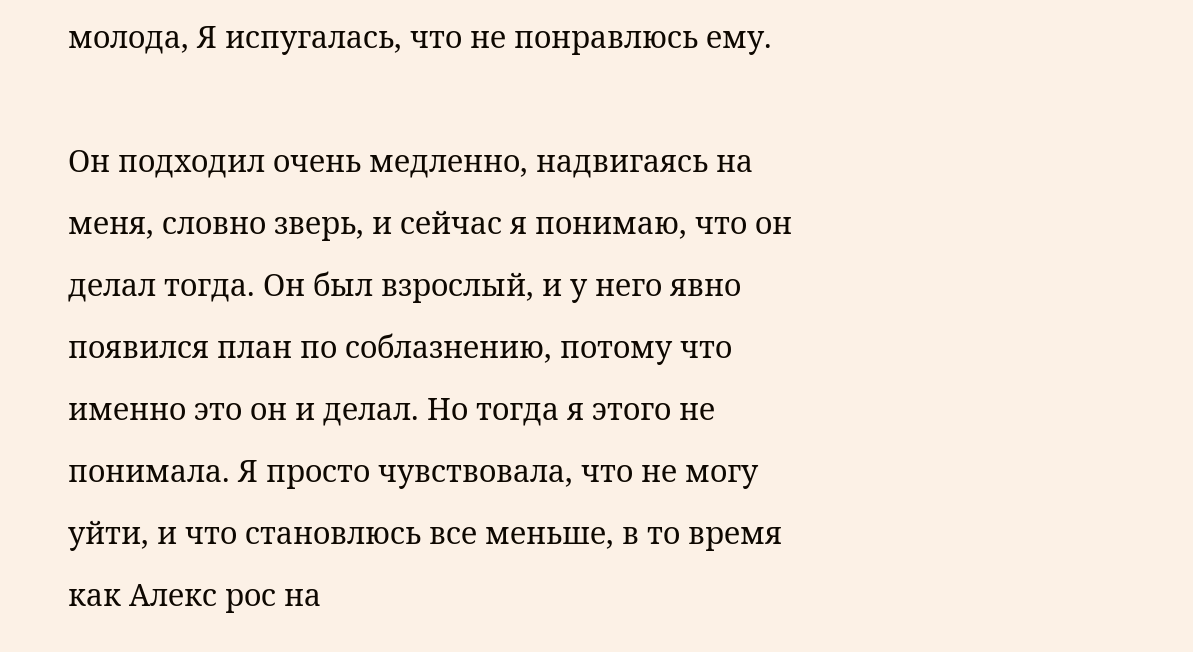молода, Я испугалась, что не понравлюсь ему.

Он подходил очень медленно, надвигаясь на меня, словно зверь, и сейчас я понимаю, что он делал тогда. Он был взрослый, и у него явно появился план по соблазнению, потому что именно это он и делал. Но тогда я этого не понимала. Я просто чувствовала, что не могу уйти, и что становлюсь все меньше, в то время как Алекс рос на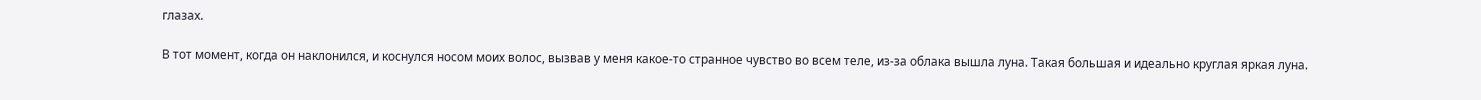глазах.

В тот момент, когда он наклонился, и коснулся носом моих волос, вызвав у меня какое-то странное чувство во всем теле, из-за облака вышла луна. Такая большая и идеально круглая яркая луна.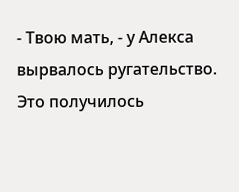- Твою мать, - у Алекса вырвалось ругательство. Это получилось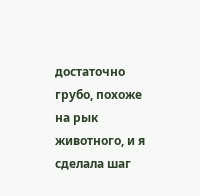достаточно грубо, похоже на рык животного, и я сделала шаг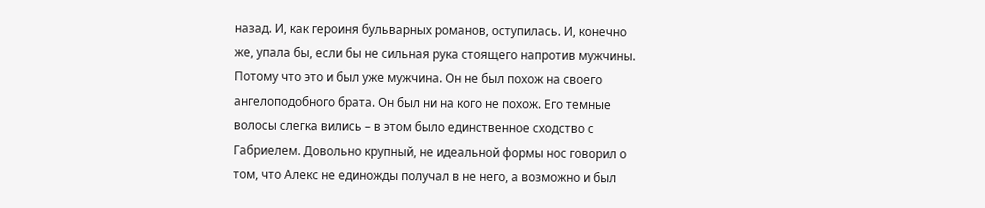назад. И, как героиня бульварных романов, оступилась. И, конечно же, упала бы, если бы не сильная рука стоящего напротив мужчины. Потому что это и был уже мужчина. Он не был похож на своего ангелоподобного брата. Он был ни на кого не похож. Его темные волосы слегка вились – в этом было единственное сходство с Габриелем. Довольно крупный, не идеальной формы нос говорил о том, что Алекс не единожды получал в не него, а возможно и был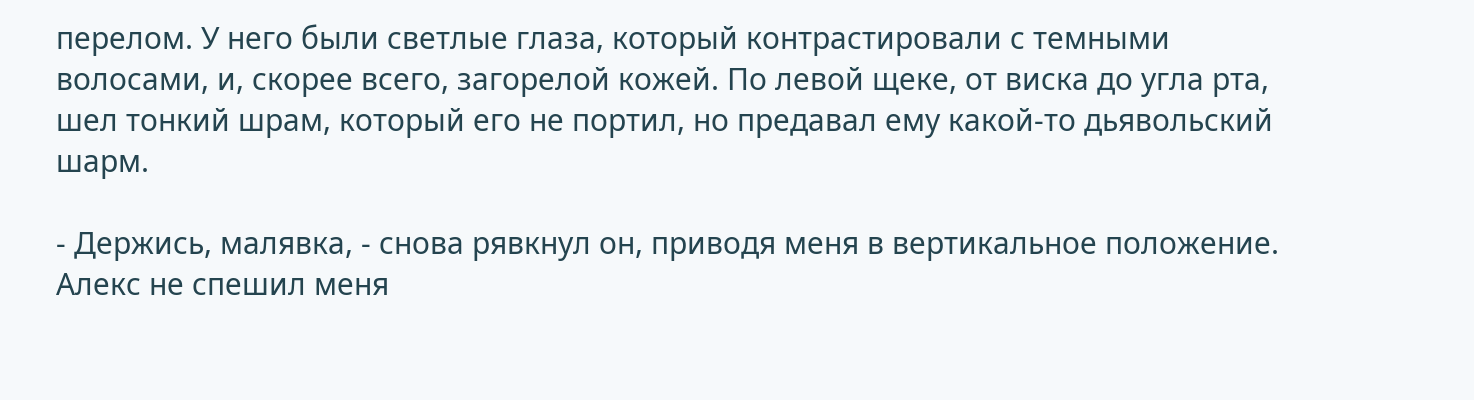перелом. У него были светлые глаза, который контрастировали с темными волосами, и, скорее всего, загорелой кожей. По левой щеке, от виска до угла рта, шел тонкий шрам, который его не портил, но предавал ему какой-то дьявольский шарм.

- Держись, малявка, - снова рявкнул он, приводя меня в вертикальное положение. Алекс не спешил меня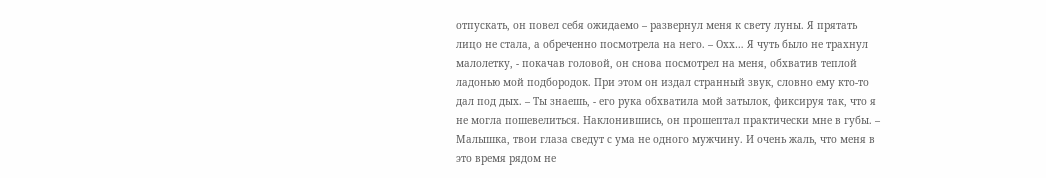отпускать, он повел себя ожидаемо – развернул меня к свету луны. Я прятать лицо не стала, а обреченно посмотрела на него. – Охх… Я чуть было не трахнул малолетку, - покачав головой, он снова посмотрел на меня, обхватив теплой ладонью мой подбородок. При этом он издал странный звук, словно ему кто-то дал под дых. – Ты знаешь, - его рука обхватила мой затылок, фиксируя так, что я не могла пошевелиться. Наклонившись, он прошептал практически мне в губы. – Малышка, твои глаза сведут с ума не одного мужчину. И очень жаль, что меня в это время рядом не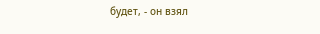будет, - он взял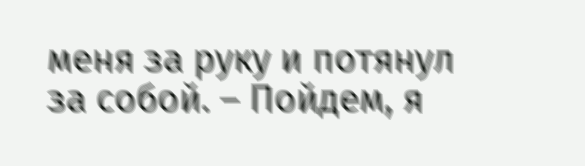меня за руку и потянул за собой. – Пойдем, я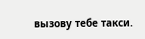вызову тебе такси.